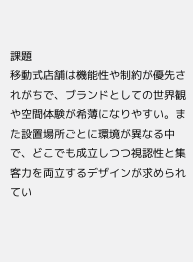課題
移動式店舗は機能性や制約が優先されがちで、ブランドとしての世界観や空間体験が希薄になりやすい。また設置場所ごとに環境が異なる中で、どこでも成立しつつ視認性と集客力を両立するデザインが求められてい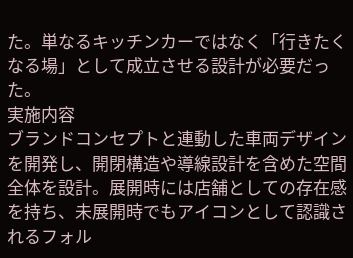た。単なるキッチンカーではなく「行きたくなる場」として成立させる設計が必要だった。
実施内容
ブランドコンセプトと連動した車両デザインを開発し、開閉構造や導線設計を含めた空間全体を設計。展開時には店舗としての存在感を持ち、未展開時でもアイコンとして認識されるフォル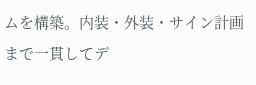ムを構築。内装・外装・サイン計画まで一貫してデ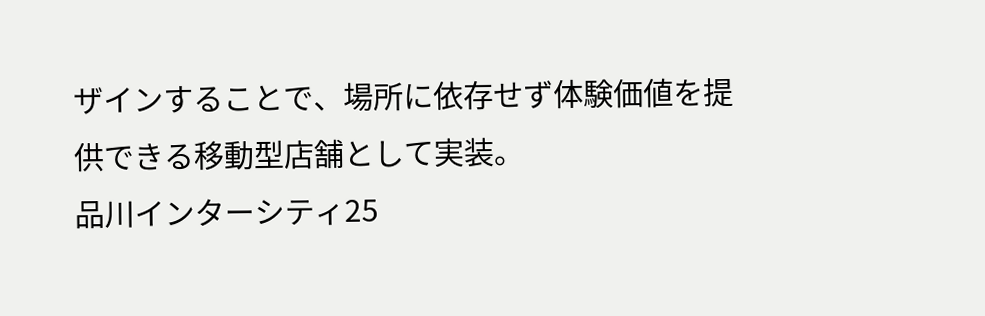ザインすることで、場所に依存せず体験価値を提供できる移動型店舗として実装。
品川インターシティ25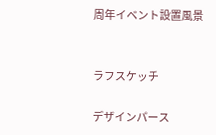周年イベント設置風景


ラフスケッチ

デザインパース